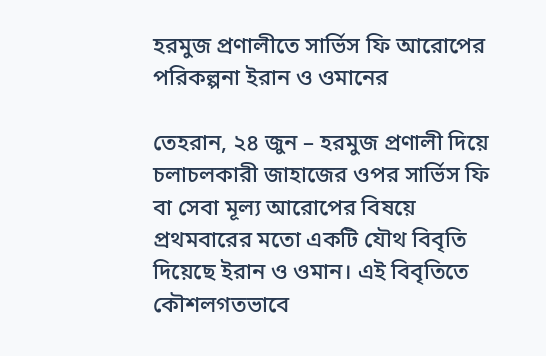হরমুজ প্রণালীতে সার্ভিস ফি আরোপের পরিকল্পনা ইরান ও ওমানের

তেহরান, ২৪ জুন – হরমুজ প্রণালী দিয়ে চলাচলকারী জাহাজের ওপর সার্ভিস ফি বা সেবা মূল্য আরোপের বিষয়ে প্রথমবারের মতো একটি যৌথ বিবৃতি দিয়েছে ইরান ও ওমান। এই বিবৃতিতে কৌশলগতভাবে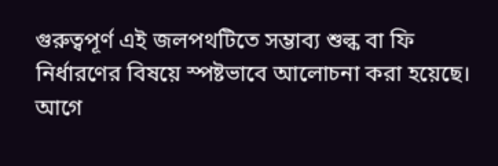গুরুত্বপূর্ণ এই জলপথটিতে সম্ভাব্য শুল্ক বা ফি নির্ধারণের বিষয়ে স্পষ্টভাবে আলোচনা করা হয়েছে।
আগে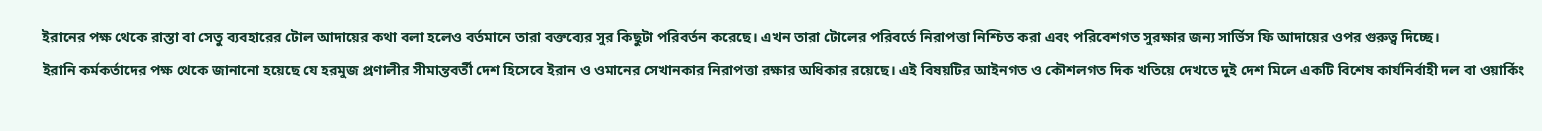ইরানের পক্ষ থেকে রাস্তা বা সেতু ব্যবহারের টোল আদায়ের কথা বলা হলেও বর্তমানে তারা বক্তব্যের সুর কিছুটা পরিবর্তন করেছে। এখন তারা টোলের পরিবর্তে নিরাপত্তা নিশ্চিত করা এবং পরিবেশগত সুরক্ষার জন্য সার্ভিস ফি আদায়ের ওপর গুরুত্ব দিচ্ছে।
ইরানি কর্মকর্তাদের পক্ষ থেকে জানানো হয়েছে যে হরমুজ প্রণালীর সীমান্তবর্তী দেশ হিসেবে ইরান ও ওমানের সেখানকার নিরাপত্তা রক্ষার অধিকার রয়েছে। এই বিষয়টির আইনগত ও কৌশলগত দিক খতিয়ে দেখতে দুই দেশ মিলে একটি বিশেষ কার্যনির্বাহী দল বা ওয়ার্কিং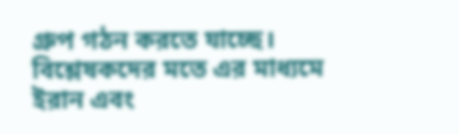গ্রুপ গঠন করতে যাচ্ছে।
বিশ্লেষকদের মতে এর মাধ্যমে ইরান এবং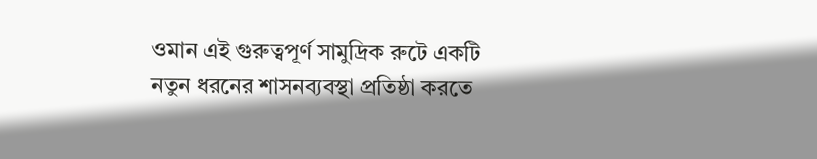ওমান এই গুরুত্বপূর্ণ সামুদ্রিক রুটে একটি নতুন ধরনের শাসনব্যবস্থা প্রতিষ্ঠা করতে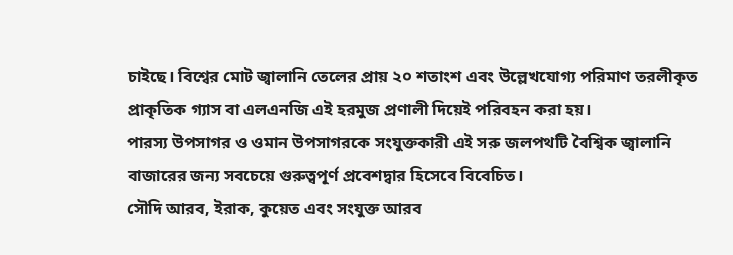চাইছে। বিশ্বের মোট জ্বালানি তেলের প্রায় ২০ শতাংশ এবং উল্লেখযোগ্য পরিমাণ তরলীকৃত প্রাকৃতিক গ্যাস বা এলএনজি এই হরমুজ প্রণালী দিয়েই পরিবহন করা হয়।
পারস্য উপসাগর ও ওমান উপসাগরকে সংযুক্তকারী এই সরু জলপথটি বৈশ্বিক জ্বালানি বাজারের জন্য সবচেয়ে গুরুত্বপূর্ণ প্রবেশদ্বার হিসেবে বিবেচিত।
সৌদি আরব, ইরাক, কুয়েত এবং সংযুক্ত আরব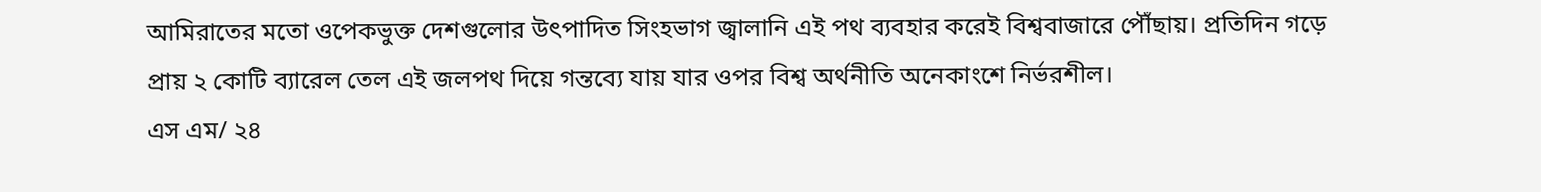আমিরাতের মতো ওপেকভুক্ত দেশগুলোর উৎপাদিত সিংহভাগ জ্বালানি এই পথ ব্যবহার করেই বিশ্ববাজারে পৌঁছায়। প্রতিদিন গড়ে প্রায় ২ কোটি ব্যারেল তেল এই জলপথ দিয়ে গন্তব্যে যায় যার ওপর বিশ্ব অর্থনীতি অনেকাংশে নির্ভরশীল।
এস এম/ ২৪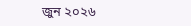জুন ২০২৬